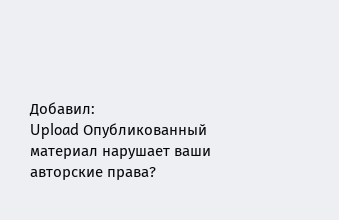Добавил:
Upload Опубликованный материал нарушает ваши авторские права?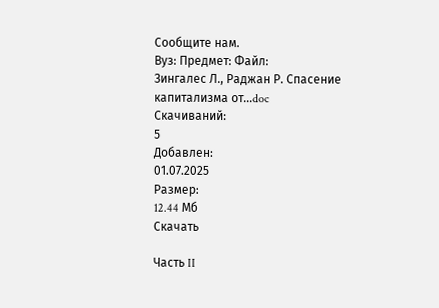Сообщите нам.
Вуз: Предмет: Файл:
Зингалес Л., Раджан Р. Спасение капитализма от...doc
Скачиваний:
5
Добавлен:
01.07.2025
Размер:
12.44 Mб
Скачать

Часть II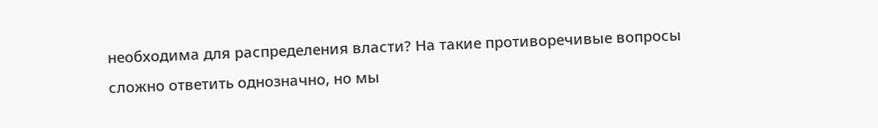необходима для распределения власти? На такие противоречивые вопросы сложно ответить однозначно, но мы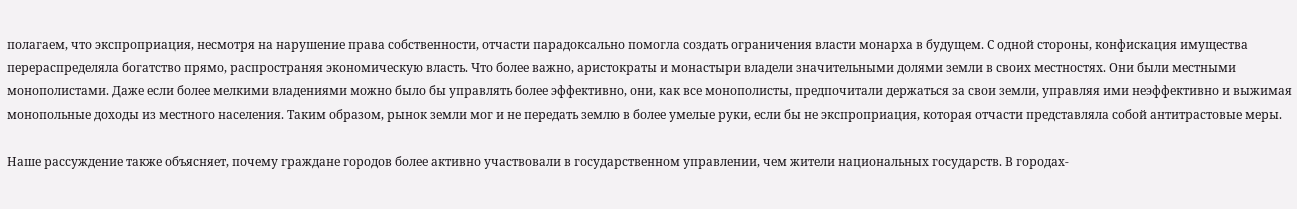полагаем, что экспроприация, несмотря на нарушение права собственности, отчасти парадоксально помогла создать ограничения власти монарха в будущем. С одной стороны, конфискация имущества перераспределяла богатство прямо, распространяя экономическую власть. Что более важно, аристократы и монастыри владели значительными долями земли в своих местностях. Они были местными монополистами. Даже если более мелкими владениями можно было бы управлять более эффективно, они, как все монополисты, предпочитали держаться за свои земли, управляя ими неэффективно и выжимая монопольные доходы из местного населения. Таким образом, рынок земли мог и не передать землю в более умелые руки, если бы не экспроприация, которая отчасти представляла собой антитрастовые меры.

Наше рассуждение также объясняет, почему граждане городов более активно участвовали в государственном управлении, чем жители национальных государств. В городах-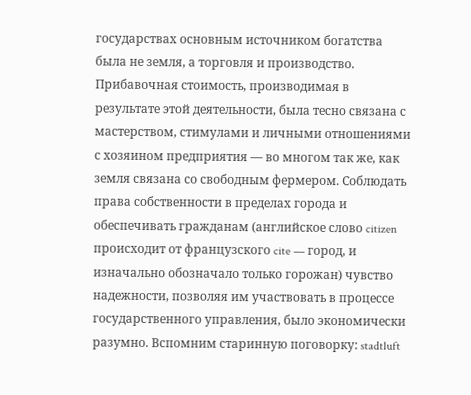государствах основным источником богатства была не земля, а торговля и производство. Прибавочная стоимость, производимая в результате этой деятельности, была тесно связана с мастерством, стимулами и личными отношениями с хозяином предприятия — во многом так же, как земля связана со свободным фермером. Соблюдать права собственности в пределах города и обеспечивать гражданам (английское слово citizen происходит от французского cite — город, и изначально обозначало только горожан) чувство надежности, позволяя им участвовать в процессе государственного управления, было экономически разумно. Вспомним старинную поговорку: stadtluft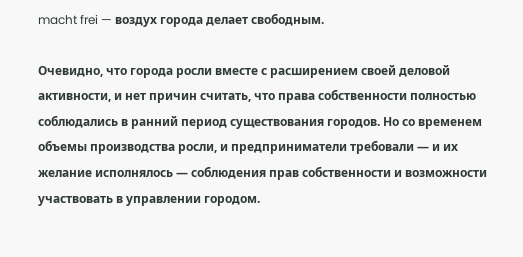macht frei — воздух города делает свободным.

Очевидно, что города росли вместе с расширением своей деловой активности, и нет причин считать, что права собственности полностью соблюдались в ранний период существования городов. Но со временем объемы производства росли, и предприниматели требовали — и их желание исполнялось — соблюдения прав собственности и возможности участвовать в управлении городом.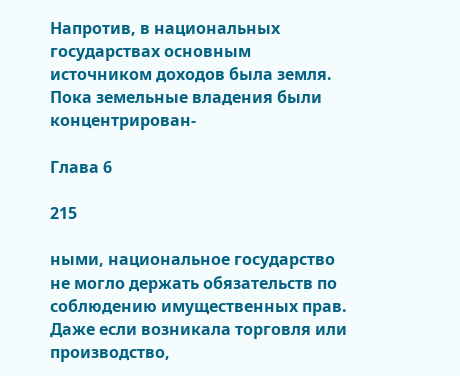Напротив, в национальных государствах основным источником доходов была земля. Пока земельные владения были концентрирован-

Глава 6

215

ными, национальное государство не могло держать обязательств по соблюдению имущественных прав. Даже если возникала торговля или производство,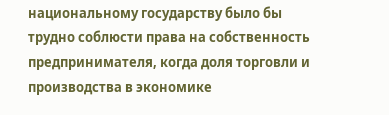национальному государству было бы трудно соблюсти права на собственность предпринимателя, когда доля торговли и производства в экономике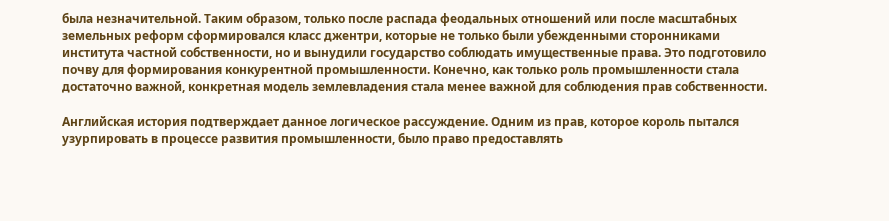была незначительной. Таким образом, только после распада феодальных отношений или после масштабных земельных реформ сформировался класс джентри, которые не только были убежденными сторонниками института частной собственности, но и вынудили государство соблюдать имущественные права. Это подготовило почву для формирования конкурентной промышленности. Конечно, как только роль промышленности стала достаточно важной, конкретная модель землевладения стала менее важной для соблюдения прав собственности.

Английская история подтверждает данное логическое рассуждение. Одним из прав, которое король пытался узурпировать в процессе развития промышленности, было право предоставлять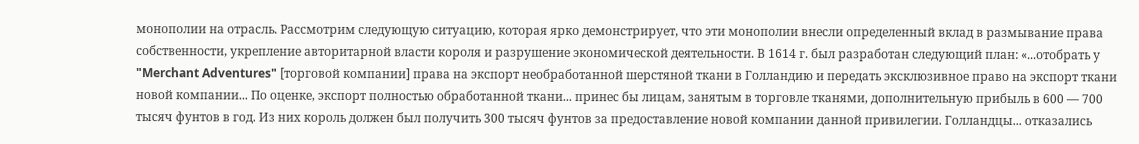монополии на отрасль. Рассмотрим следующую ситуацию, которая ярко демонстрирует, что эти монополии внесли определенный вклад в размывание права собственности, укрепление авторитарной власти короля и разрушение экономической деятельности. В 1614 г. был разработан следующий план: «...отобрать у "Merchant Adventures" [торговой компании] права на экспорт необработанной шерстяной ткани в Голландию и передать эксклюзивное право на экспорт ткани новой компании... По оценке, экспорт полностью обработанной ткани... принес бы лицам, занятым в торговле тканями, дополнительную прибыль в 600 — 700 тысяч фунтов в год. Из них король должен был получить 300 тысяч фунтов за предоставление новой компании данной привилегии. Голландцы... отказались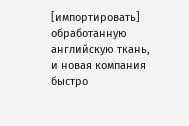[импортировать] обработанную английскую ткань, и новая компания быстро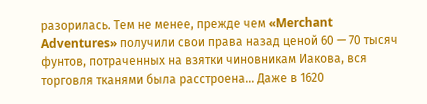разорилась. Тем не менее, прежде чем «Merchant Adventures» получили свои права назад ценой 60 — 70 тысяч фунтов, потраченных на взятки чиновникам Иакова, вся торговля тканями была расстроена... Даже в 1620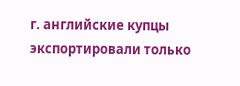г. английские купцы экспортировали только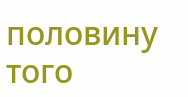половину того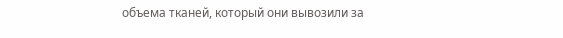объема тканей, который они вывозили за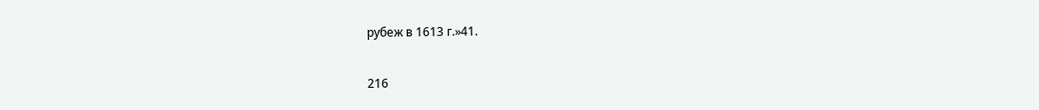рубеж в 1613 г.»41.

216